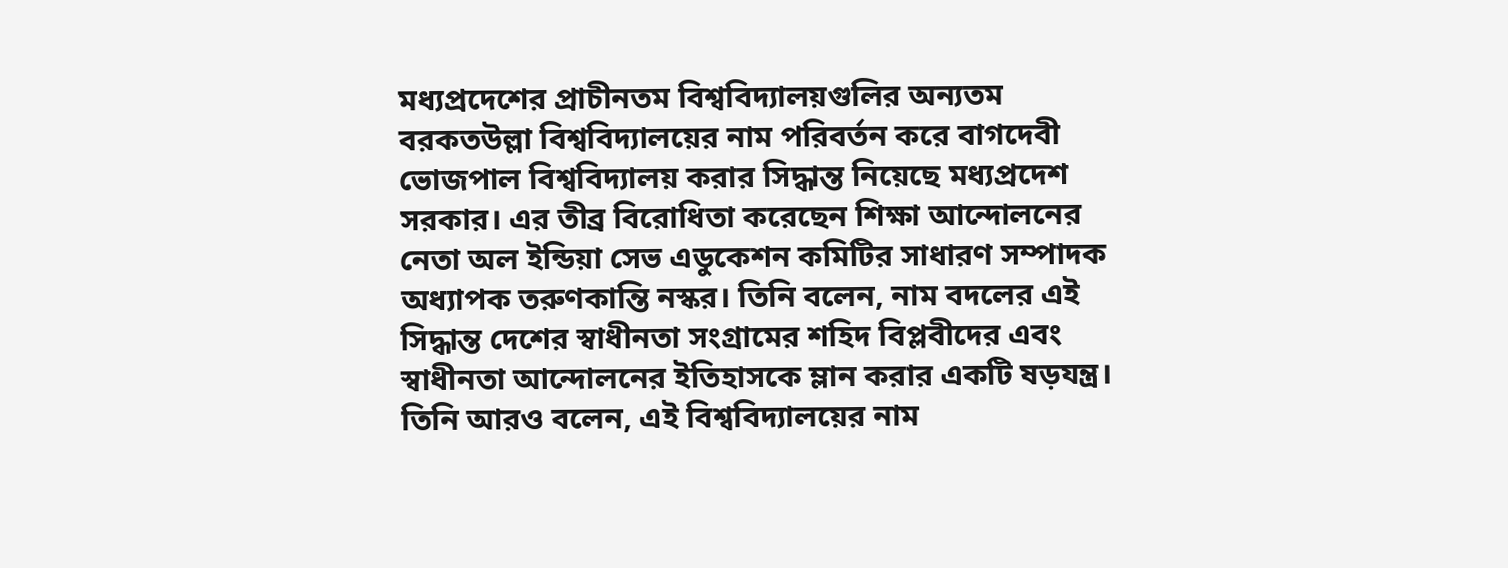মধ্যপ্রদেশের প্রাচীনতম বিশ্ববিদ্যালয়গুলির অন্যতম বরকতউল্লা বিশ্ববিদ্যালয়ের নাম পরিবর্তন করে বাগদেবী ভোজপাল বিশ্ববিদ্যালয় করার সিদ্ধান্ত নিয়েছে মধ্যপ্রদেশ সরকার। এর তীব্র বিরোধিতা করেছেন শিক্ষা আন্দোলনের নেতা অল ইন্ডিয়া সেভ এডুকেশন কমিটির সাধারণ সম্পাদক অধ্যাপক তরুণকান্তি নস্কর। তিনি বলেন, নাম বদলের এই সিদ্ধান্ত দেশের স্বাধীনতা সংগ্রামের শহিদ বিপ্লবীদের এবং স্বাধীনতা আন্দোলনের ইতিহাসকে ম্লান করার একটি ষড়যন্ত্র।
তিনি আরও বলেন, এই বিশ্ববিদ্যালয়ের নাম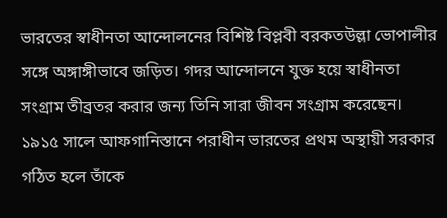ভারতের স্বাধীনতা আন্দোলনের বিশিষ্ট বিপ্লবী বরকতউল্লা ভোপালীর সঙ্গে অঙ্গাঙ্গীভাবে জড়িত। গদর আন্দোলনে যুক্ত হয়ে স্বাধীনতা সংগ্রাম তীব্রতর করার জন্য তিনি সারা জীবন সংগ্রাম করেছেন। ১৯১৫ সালে আফগানিস্তানে পরাধীন ভারতের প্রথম অস্থায়ী সরকার গঠিত হলে তাঁকে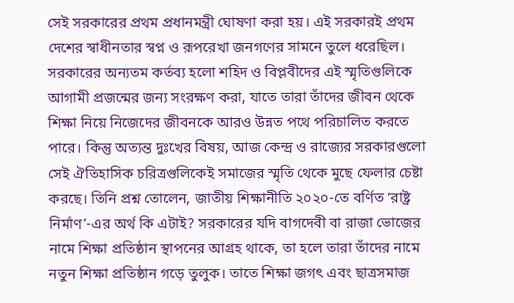সেই সরকারের প্রথম প্রধানমন্ত্রী ঘোষণা করা হয়। এই সরকারই প্রথম দেশের স্বাধীনতার স্বপ্ন ও রূপরেখা জনগণের সামনে তুলে ধরেছিল।
সরকারের অন্যতম কর্তব্য হলো শহিদ ও বিপ্লবীদের এই স্মৃতিগুলিকে আগামী প্রজন্মের জন্য সংরক্ষণ করা, যাতে তারা তাঁদের জীবন থেকে শিক্ষা নিয়ে নিজেদের জীবনকে আরও উন্নত পথে পরিচালিত করতে পারে। কিন্তু অত্যন্ত দুঃখের বিষয়, আজ কেন্দ্র ও রাজ্যের সরকারগুলো সেই ঐতিহাসিক চরিত্রগুলিকেই সমাজের স্মৃতি থেকে মুছে ফেলার চেষ্টা করছে। তিনি প্রশ্ন তোলেন, জাতীয় শিক্ষানীতি ২০২০-তে বর্ণিত ‘রাষ্ট্র নির্মাণ’-এর অর্থ কি এটাই? সরকারের যদি বাগদেবী বা রাজা ভোজের নামে শিক্ষা প্রতিষ্ঠান স্থাপনের আগ্রহ থাকে, তা হলে তারা তাঁদের নামে নতুন শিক্ষা প্রতিষ্ঠান গড়ে তুলুক। তাতে শিক্ষা জগৎ এবং ছাত্রসমাজ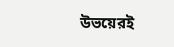উভয়েরই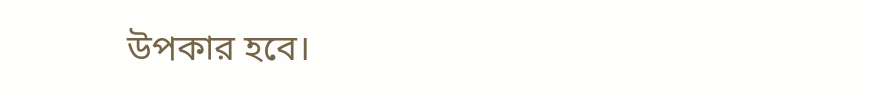উপকার হবে।